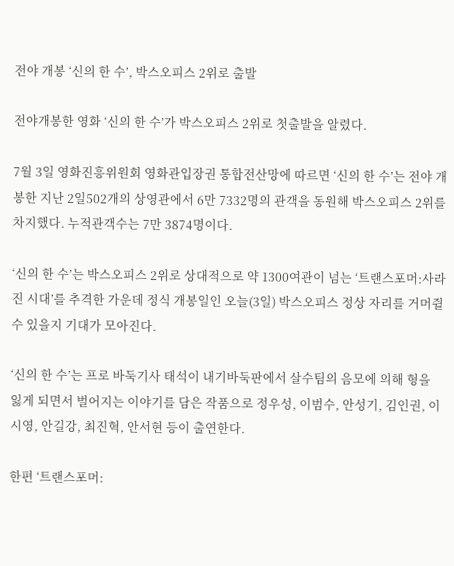전야 개봉 ‘신의 한 수’, 박스오피스 2위로 출발

전야개봉한 영화 ‘신의 한 수’가 박스오피스 2위로 첫출발을 알렸다.

7월 3일 영화진흥위원회 영화관입장권 통합전산망에 따르면 ‘신의 한 수’는 전야 개봉한 지난 2일502개의 상영관에서 6만 7332명의 관객을 동원해 박스오피스 2위를 차지했다. 누적관객수는 7만 3874명이다.

‘신의 한 수’는 박스오피스 2위로 상대적으로 약 1300여관이 넘는 ‘트랜스포머:사라진 시대’를 추격한 가운데 정식 개봉일인 오늘(3일) 박스오피스 정상 자리를 거머쥘 수 있을지 기대가 모아진다.

‘신의 한 수’는 프로 바둑기사 태석이 내기바둑판에서 살수팀의 음모에 의해 형을 잃게 되면서 벌어지는 이야기를 담은 작품으로 정우성, 이범수, 안성기, 김인권, 이시영, 안길강, 최진혁, 안서현 등이 출연한다.

한편 ‘트랜스포머: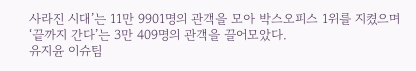사라진 시대’는 11만 9901명의 관객을 모아 박스오피스 1위를 지켰으며 ‘끝까지 간다’는 3만 409명의 관객을 끌어모았다.
유지윤 이슈팀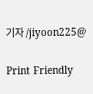기자 /jiyoon225@

Print Friendly